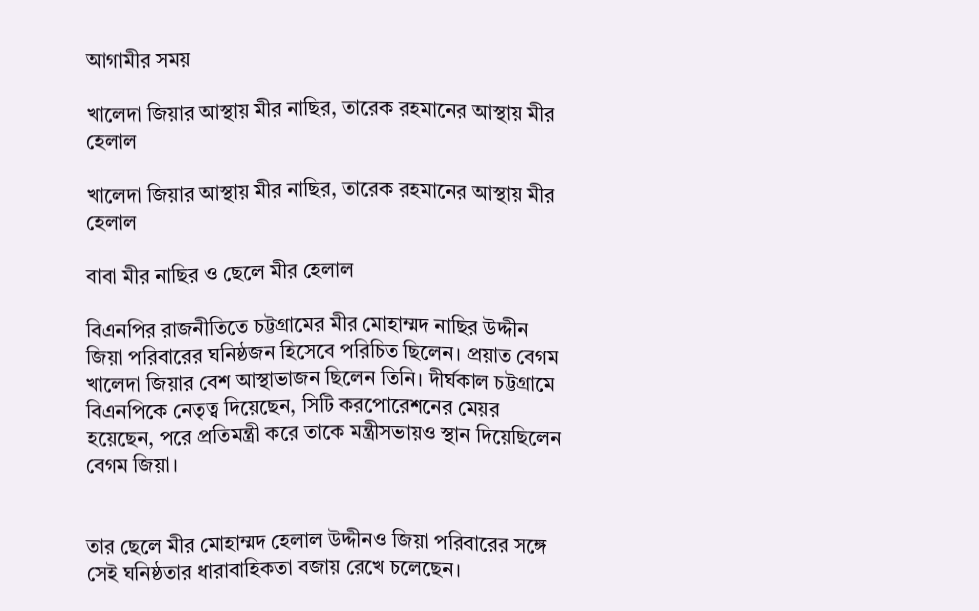আগামীর সময়

খালেদা জিয়ার আস্থায় মীর নাছির, তারেক রহমানের আস্থায় মীর হেলাল

খালেদা জিয়ার আস্থায় মীর নাছির, তারেক রহমানের আস্থায় মীর হেলাল

বাবা মীর নাছির ও ছেলে মীর হেলাল

বিএনপির রাজনীতিতে চট্টগ্রামের মীর মোহাম্মদ নাছির উদ্দীন জিয়া পরিবারের ঘনিষ্ঠজন হিসেবে পরিচিত ছিলেন। প্রয়াত বেগম খালেদা জিয়ার বেশ আস্থাভাজন ছিলেন তিনি। দীর্ঘকাল চট্টগ্রামে বিএনপিকে নেতৃত্ব দিয়েছেন, সিটি করপোরেশনের মেয়র হয়েছেন, পরে প্রতিমন্ত্রী করে তাকে মন্ত্রীসভায়ও স্থান দিয়েছিলেন বেগম জিয়া।


তার ছেলে মীর মোহাম্মদ হেলাল উদ্দীনও জিয়া পরিবারের সঙ্গে সেই ঘনিষ্ঠতার ধারাবাহিকতা বজায় রেখে চলেছেন।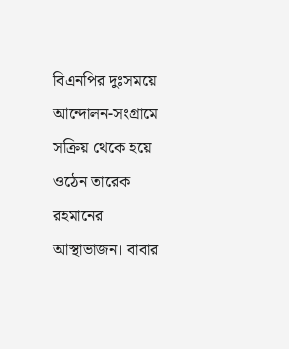বিএনপির দুঃসময়ে আন্দোলন-সংগ্রামে সক্রিয় থেকে হয়ে ওঠেন তারেক রহমানের আস্থাভাজন। বাবার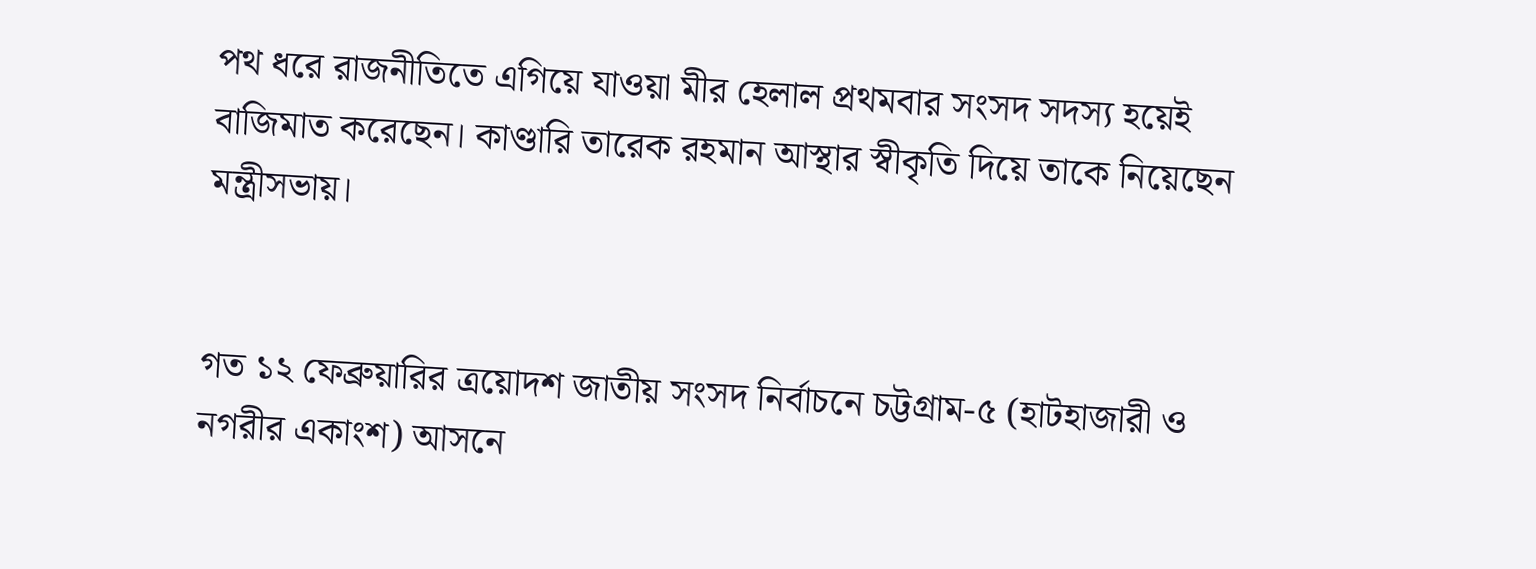পথ ধরে রাজনীতিতে এগিয়ে যাওয়া মীর হেলাল প্রথমবার সংসদ সদস্য হয়েই বাজিমাত করেছেন। কাণ্ডারি তারেক রহমান আস্থার স্বীকৃতি দিয়ে তাকে নিয়েছেন মন্ত্রীসভায়।


গত ১২ ফেব্রুয়ারির ত্রয়োদশ জাতীয় সংসদ নির্বাচনে চট্টগ্রাম-৫ (হাটহাজারী ও নগরীর একাংশ) আসনে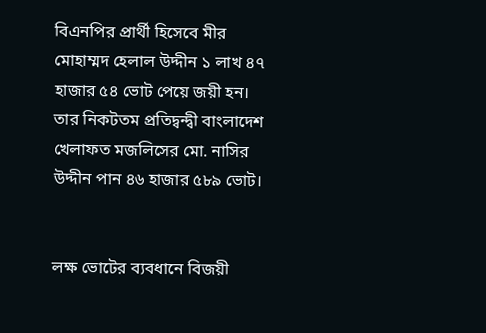বিএনপির প্রার্থী হিসেবে মীর মোহাম্মদ হেলাল উদ্দীন ১ লাখ ৪৭ হাজার ৫৪ ভোট পেয়ে জয়ী হন। তার নিকটতম প্রতিদ্বন্দ্বী বাংলাদেশ খেলাফত মজলিসের মো. নাসির উদ্দীন পান ৪৬ হাজার ৫৮৯ ভোট।


লক্ষ ভোটের ব্যবধানে বিজয়ী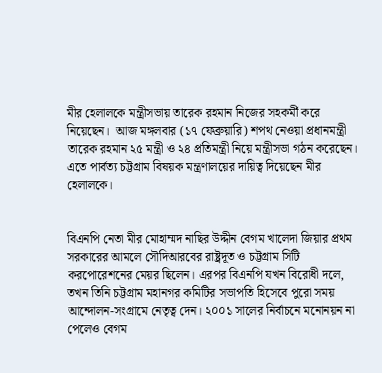মীর হেলালকে মন্ত্রীসভায় তারেক রহমান নিজের সহকর্মী করে নিয়েছেন।  আজ মঙ্গলবার (১৭ ফেব্রুয়ারি) শপথ নেওয়া প্রধানমন্ত্রী তারেক রহমান ২৫ মন্ত্রী ও ২৪ প্রতিমন্ত্রী নিয়ে মন্ত্রীসভা গঠন করেছেন। এতে পার্বত্য চট্টগ্রাম বিষয়ক মন্ত্রণালয়ের দায়িত্ব দিয়েছেন মীর হেলালকে।


বিএনপি নেতা মীর মোহাম্মদ নাছির উদ্দীন বেগম খালেদা জিয়ার প্রথম সরকারের আমলে সৌদিআরবের রাষ্ট্রদূত ও চট্টগ্রাম সিটি করপোরেশনের মেয়র ছিলেন। এরপর বিএনপি যখন বিরোধী দলে, তখন তিনি চট্টগ্রাম মহানগর কমিটির সভাপতি হিসেবে পুরো সময় আন্দোলন-সংগ্রামে নেতৃত্ব দেন। ২০০১ সালের নির্বাচনে মনোনয়ন না পেলেও বেগম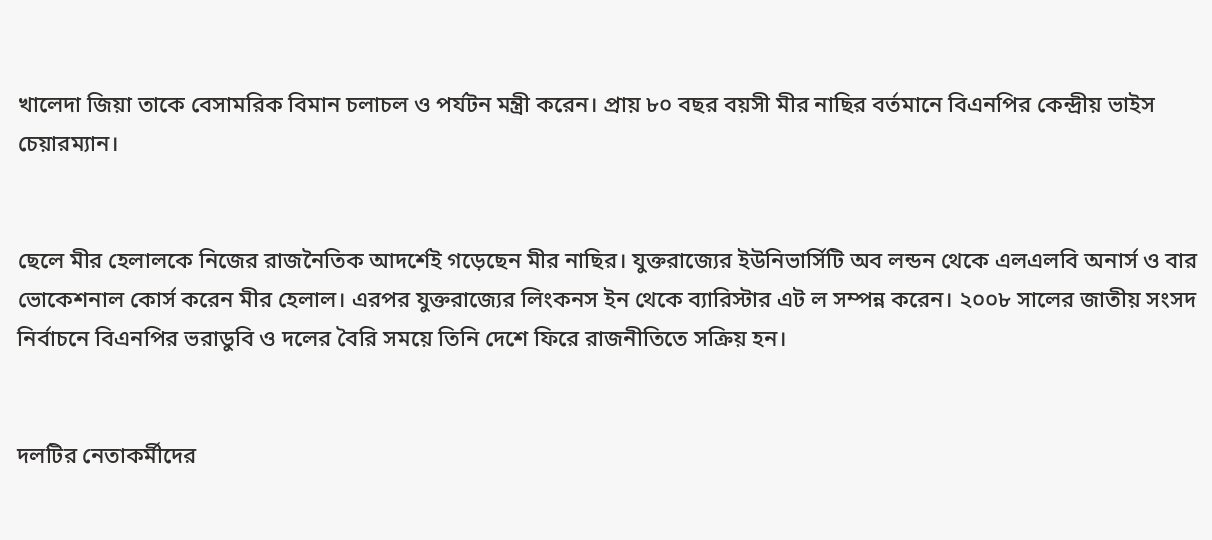খালেদা জিয়া তাকে বেসামরিক বিমান চলাচল ও পর্যটন মন্ত্রী করেন। প্রায় ৮০ বছর বয়সী মীর নাছির বর্তমানে বিএনপির কেন্দ্রীয় ভাইস চেয়ারম্যান।


ছেলে মীর হেলালকে নিজের রাজনৈতিক আদর্শেই গড়েছেন মীর নাছির। যুক্তরাজ্যের ইউনিভার্সিটি অব লন্ডন থেকে এলএলবি অনার্স ও বার ভোকেশনাল কোর্স করেন মীর হেলাল। এরপর যুক্তরাজ্যের লিংকনস ইন থেকে ব্যারিস্টার এট ল সম্পন্ন করেন। ২০০৮ সালের জাতীয় সংসদ নির্বাচনে বিএনপির ভরাডুবি ও দলের বৈরি সময়ে তিনি দেশে ফিরে রাজনীতিতে সক্রিয় হন।


দলটির নেতাকর্মীদের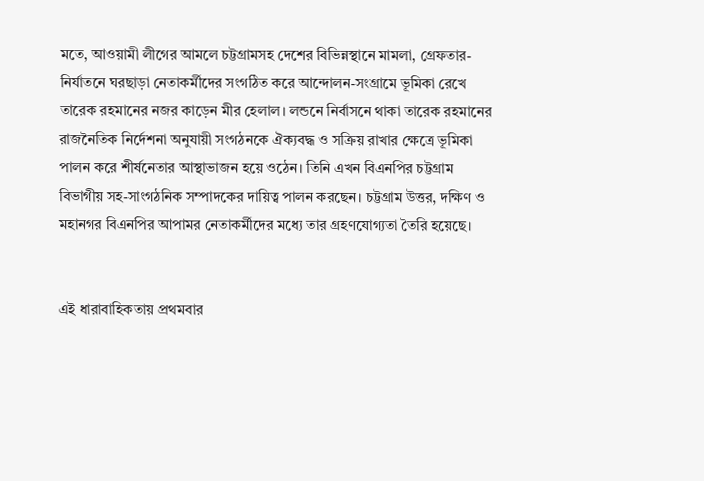মতে, আওয়ামী লীগের আমলে চট্টগ্রামসহ দেশের বিভিন্নস্থানে মামলা, গ্রেফতার-নির্যাতনে ঘরছাড়া নেতাকর্মীদের সংগঠিত করে আন্দোলন-সংগ্রামে ভূমিকা রেখে তারেক রহমানের নজর কাড়েন মীর হেলাল। লন্ডনে নির্বাসনে থাকা তারেক রহমানের রাজনৈতিক নির্দেশনা অনুযায়ী সংগঠনকে ঐক্যবদ্ধ ও সক্রিয় রাখার ক্ষেত্রে ভূমিকা পালন করে শীর্ষনেতার আস্থাভাজন হয়ে ওঠেন। তিনি এখন বিএনপির চট্টগ্রাম বিভাগীয় সহ-সাংগঠনিক সম্পাদকের দায়িত্ব পালন করছেন। চট্টগ্রাম উত্তর, দক্ষিণ ও মহানগর বিএনপির আপামর নেতাকর্মীদের মধ্যে তার গ্রহণযোগ্যতা তৈরি হয়েছে।


এই ধারাবাহিকতায় প্রথমবার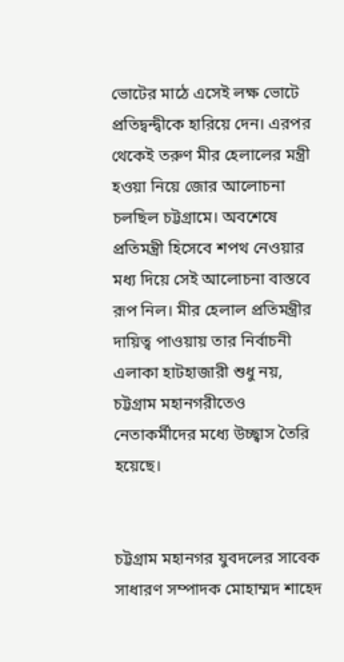ভোটের মাঠে এসেই লক্ষ ভোটে প্রতিদ্বন্দ্বীকে হারিয়ে দেন। এরপর থেকেই তরুণ মীর হেলালের মন্ত্রী হওয়া নিয়ে জোর আলোচনা চলছিল চট্টগ্রামে। অবশেষে প্রতিমন্ত্রী হিসেবে শপথ নেওয়ার মধ্য দিয়ে সেই আলোচনা বাস্তবে রূপ নিল। মীর হেলাল প্রতিমন্ত্রীর দায়িত্ব পাওয়ায় তার নির্বাচনী এলাকা হাটহাজারী শুধু নয়, চট্টগ্রাম মহানগরীতেও নেতাকর্মীদের মধ্যে উচ্ছ্বাস তৈরি হয়েছে।


চট্টগ্রাম মহানগর যুবদলের সাবেক সাধারণ সম্পাদক মোহাম্মদ শাহেদ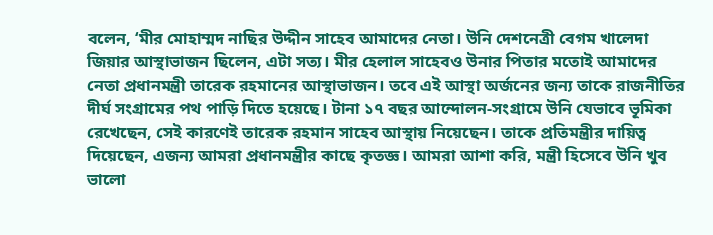বলেন, ‘মীর মোহাম্মদ নাছির উদ্দীন সাহেব আমাদের নেতা। উনি দেশনেত্রী বেগম খালেদা জিয়ার আস্থাভাজন ছিলেন, এটা সত্য। মীর হেলাল সাহেবও উনার পিতার মতোই আমাদের নেতা প্রধানমন্ত্রী তারেক রহমানের আস্থাভাজন। তবে এই আস্থা অর্জনের জন্য তাকে রাজনীতির দীর্ঘ সংগ্রামের পথ পাড়ি দিতে হয়েছে। টানা ১৭ বছর আন্দোলন-সংগ্রামে উনি যেভাবে ভূমিকা রেখেছেন, সেই কারণেই তারেক রহমান সাহেব আস্থায় নিয়েছেন। তাকে প্রতিমন্ত্রীর দায়িত্ব দিয়েছেন, এজন্য আমরা প্রধানমন্ত্রীর কাছে কৃতজ্ঞ। আমরা আশা করি, মন্ত্রী হিসেবে উনি খুব ভালো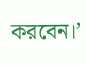করবেন।’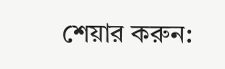শেয়ার করুন: